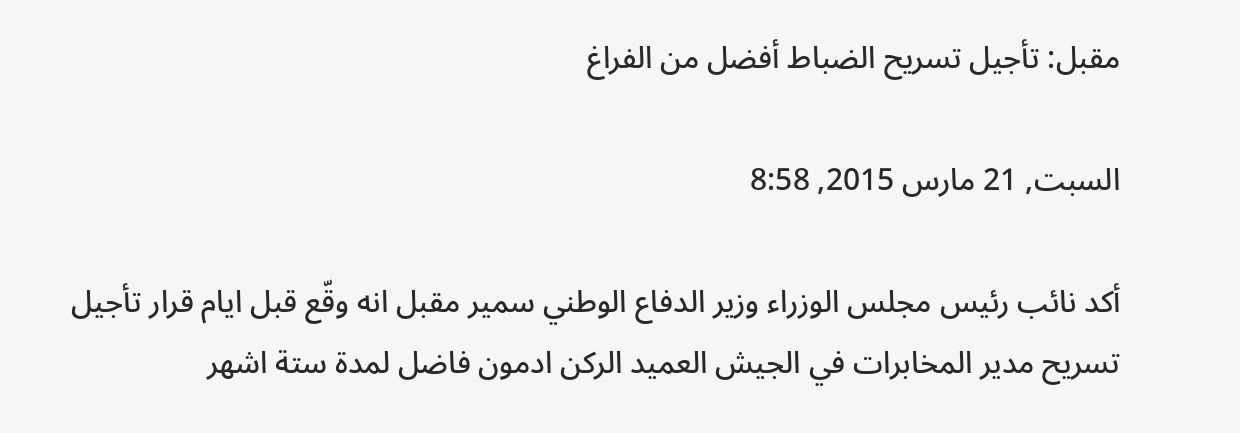مقبل: تأجيل تسريح الضباط أفضل من الفراغ

السبت, 21 مارس 2015, 8:58

أكد نائب رئيس مجلس الوزراء وزير الدفاع الوطني سمير مقبل انه وقّع قبل ايام قرار تأجيل تسريح مدير المخابرات في الجيش العميد الركن ادمون فاضل لمدة ستة اشهر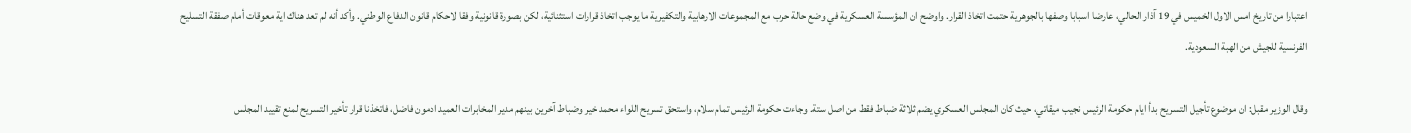اعتبارا من تاريخ امس الاول الخميس في 19 آذار الحالي، عارضا اسبابا وصفها بالجوهرية حتمت اتخاذ القرار. واوضح ان المؤسسة العسكرية في وضع حالة حرب مع المجموعات الارهابية والتكفيرية ما يوجب اتخاذ قرارات استثنائية، لكن بصورة قانونية وفقا لاحكام قانون الدفاع الوطني. وأكد أنه لم تعد هناك اية معوقات أمام صفقة التسليح الفرنسية للجيش من الهبة السعودية.

وقال الوزير مقبل: ان موضوع تأجيل التسريح بدأ ايام حكومة الرئيس نجيب ميقاتي، حيث كان المجلس العسكري يضم ثلاثة ضباط فقط من اصل ستة. وجاءت حكومة الرئيس تمام سلام، واستحق تسريح اللواء محمد خير وضباط آخرين بينهم مدير المخابرات العميد ادمون فاضل، فاتخذنا قرار تأخير التسريح لمنع تقييد المجلس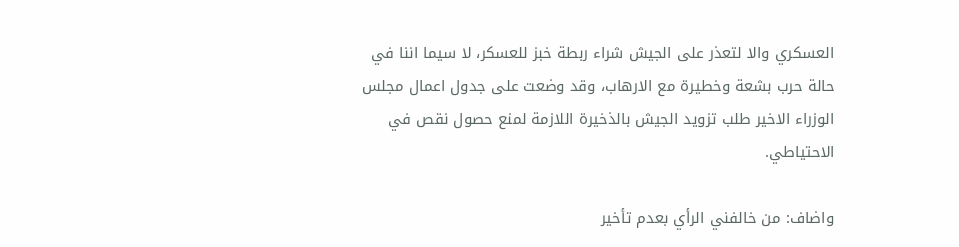العسكري والا لتعذر على الجيش شراء ربطة خبز للعسكر، لا سيما اننا في حالة حرب بشعة وخطيرة مع الارهاب، وقد وضعت على جدول اعمال مجلس الوزراء الاخير طلب تزويد الجيش بالذخيرة اللازمة لمنع حصول نقص في الاحتياطي.

واضاف: من خالفني الرأي بعدم تأخير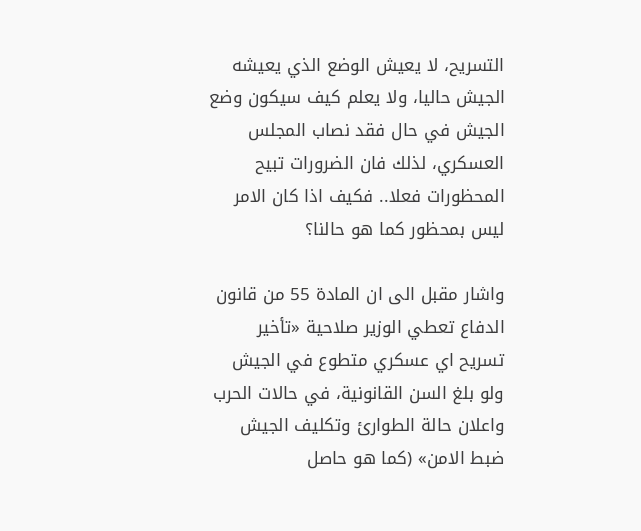التسريح، لا يعيش الوضع الذي يعيشه الجيش حاليا، ولا يعلم كيف سيكون وضع الجيش في حال فقد نصاب المجلس العسكري، لذلك فان الضرورات تبيح المحظورات فعلا.. فكيف اذا كان الامر ليس بمحظور كما هو حالنا؟

واشار مقبل الى ان المادة 55 من قانون الدفاع تعطي الوزير صلاحية «تأخير تسريح اي عسكري متطوع في الجيش ولو بلغ السن القانونية، في حالات الحرب واعلان حالة الطوارئ وتكليف الجيش ضبط الامن» (كما هو حاصل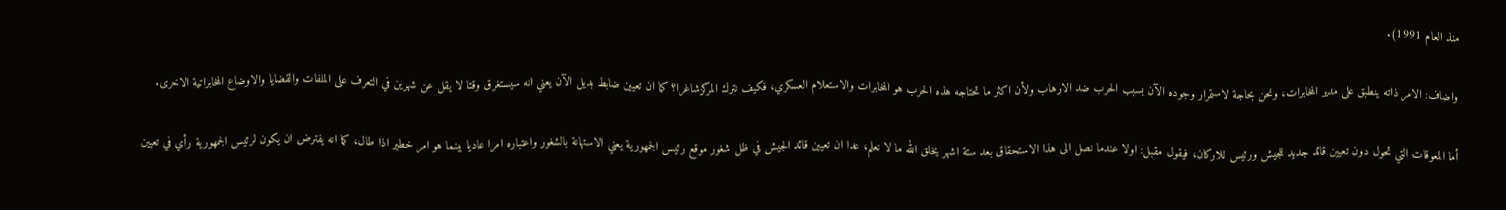منذ العام 1991).

واضاف: الامر ذاته ينطبق على مدير المخابرات، ونحن بحاجة لاستمرار وجوده الآن بسبب الحرب ضد الارهاب ولأن اكثر ما تحتاجه هذه الحرب هو المخابرات والاستعلام العسكري، فكيف نترك المركزشاغرا؟ كما ان تعيين ضابط بديل الآن يعني انه سيستغرق وقتا لا يقل عن شهرين في التعرف على الملفات والقضايا والاوضاع المخابراتية الاخرى.

أما المعوقات التي تحول دون تعيين قائد جديد للجيش ورئيس للاركان، فيقول مقبل: اولا عندما نصل الى هذا الاستحقاق بعد ستة اشهر يخلق الله ما لا نعلم، عدا ان تعيين قائد الجيش في ظل شغور موقع رئيس الجمهورية يعني الاستهانة بالشغور واعتباره امرا عاديا بينما هو امر خطير اذا طال، كما انه يفترض ان يكون لرئيس الجمهورية رأي في تعيين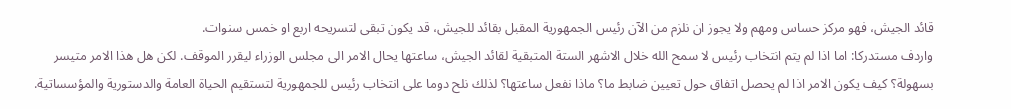قائد الجيش، فهو مركز حساس ومهم ولا يجوز ان نلزم من الآن رئيس الجمهورية المقبل بقائد للجيش، قد يكون تبقى لتسريحه اربع او خمس سنوات.
واردف مستدركا: اما اذا لم يتم انتخاب رئيس لا سمح الله خلال الاشهر الستة المتبقية لقائد الجيش، ساعتها يحال الامر الى مجلس الوزراء ليقرر الموقف. لكن هل هذا الامر متيسر بسهولة؟ كيف يكون الامر اذا لم يحصل اتفاق حول تعيين ضابط ما؟ ماذا نفعل ساعتها؟ لذلك نلح دوما على انتخاب رئيس للجمهورية لتستقيم الحياة العامة والدستورية والمؤسساتية.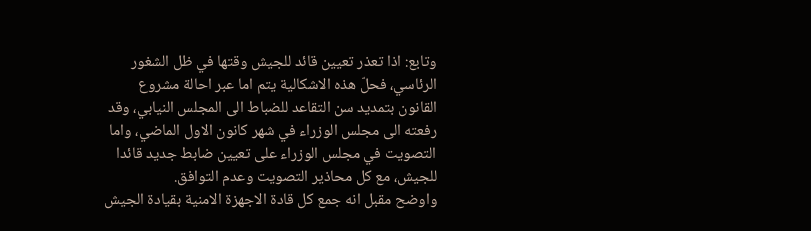وتابع: اذا تعذر تعيين قائد للجيش وقتها في ظل الشغور الرئاسي، فحلّ هذه الاشكالية يتم اما عبر احالة مشروع القانون بتمديد سن التقاعد للضباط الى المجلس النيابي، وقد رفعته الى مجلس الوزراء في شهر كانون الاول الماضي، واما التصويت في مجلس الوزراء على تعيين ضابط جديد قائدا للجيش، مع كل محاذير التصويت وعدم التوافق.
واوضح مقبل انه جمع كل قادة الاجهزة الامنية بقيادة الجيش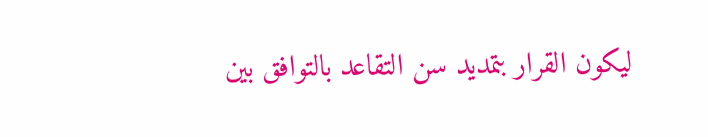ليكون القرار بتمديد سن التقاعد بالتوافق بين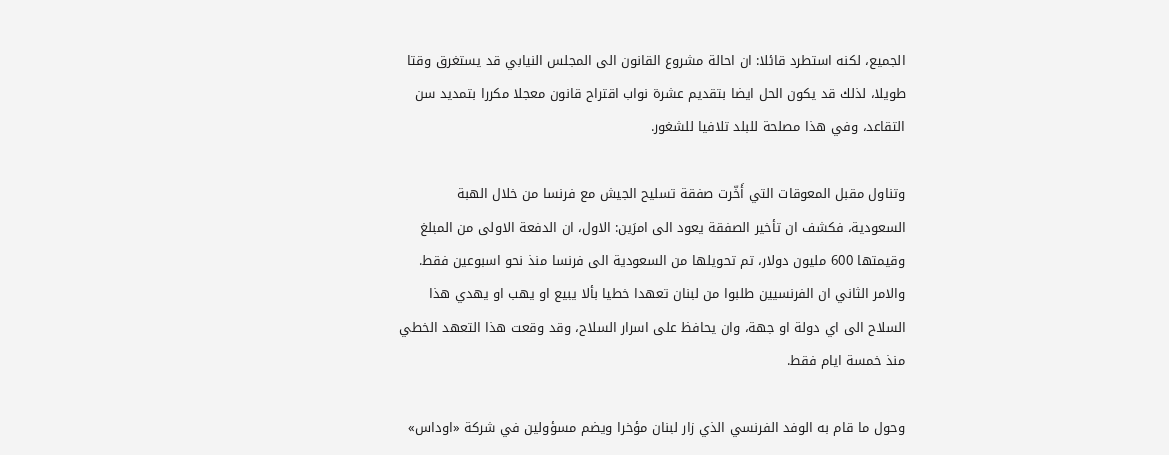الجميع، لكنه استطرد قائلا: ان احالة مشروع القانون الى المجلس النيابي قد يستغرق وقتا طويلا، لذلك قد يكون الحل ايضا بتقديم عشرة نواب اقتراح قانون معجلا مكررا بتمديد سن التقاعد، وفي هذا مصلحة للبلد تلافيا للشغور.

وتناول مقبل المعوقات التي أَخّرت صفقة تسليح الجيش مع فرنسا من خلال الهبة السعودية، فكشف ان تأخير الصفقة يعود الى امرَين: الاول، ان الدفعة الاولى من المبلغ وقيمتها 600 مليون دولار، تم تحويلها من السعودية الى فرنسا منذ نحو اسبوعين فقط. والامر الثاني ان الفرنسيين طلبوا من لبنان تعهدا خطيا بألا يبيع او يهب او يهدي هذا السلاح الى اي دولة او جهة، وان يحافظ على اسرار السلاح، وقد وقعت هذا التعهد الخطي منذ خمسة ايام فقط.

وحول ما قام به الوفد الفرنسي الذي زار لبنان مؤخرا ويضم مسؤولين في شركة «اوداس»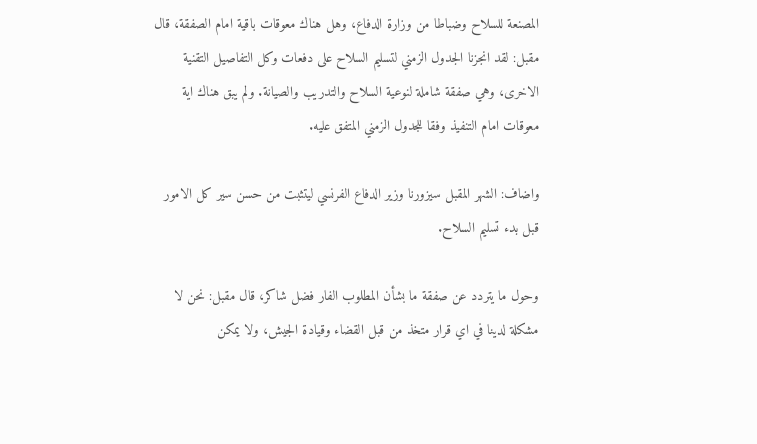المصنعة للسلاح وضباطا من وزارة الدفاع، وهل هناك معوقات باقية امام الصفقة، قال مقبل: لقد انجزنا الجدول الزمني لتسليم السلاح على دفعات وكل التفاصيل التقنية الاخرى، وهي صفقة شاملة لنوعية السلاح والتدريب والصيانة. ولم يبق هناك اية معوقات امام التنفيذ وفقا للجدول الزمني المتفق عليه.

واضاف: الشهر المقبل سيزورنا وزير الدفاع الفرنسي ليتثبت من حسن سير كل الامور قبل بدء تسليم السلاح.

وحول ما يتردد عن صفقة ما بشأن المطلوب الفار فضل شاكر، قال مقبل: نحن لا مشكلة لدينا في اي قرار متخذ من قبل القضاء وقيادة الجيش، ولا يمكن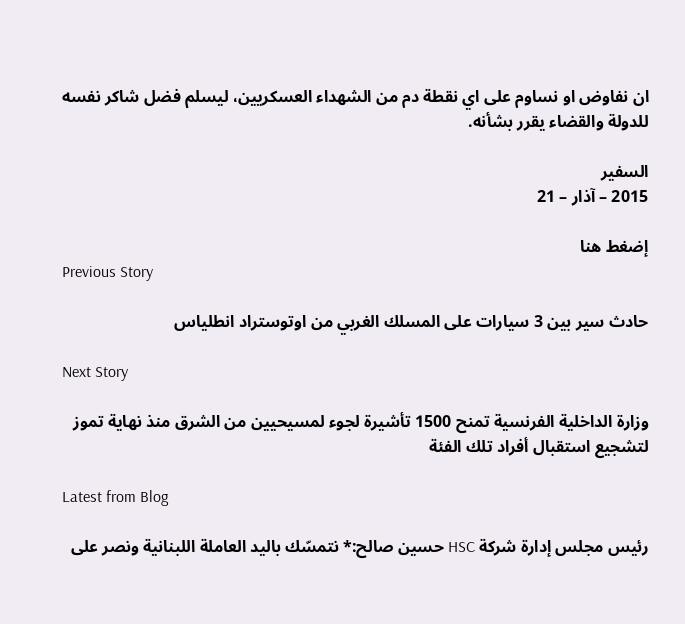ان نفاوض او نساوم على اي نقطة دم من الشهداء العسكريين، ليسلم فضل شاكر نفسه للدولة والقضاء يقرر بشأنه.

السفير
2015 – آذار – 21

إضغط هنا
Previous Story

حادث سير بين 3 سيارات على المسلك الغربي من اوتوستراد انطلياس

Next Story

وزارة الداخلية الفرنسية تمنح 1500 تأشيرة لجوء لمسيحيين من الشرق منذ نهاية تموز لتشجيع استقبال أفراد تلك الفئة

Latest from Blog

رئيس مجلس إدارة شركة HSC حسين صالح:* نتمسّك باليد العاملة اللبنانية ونصر على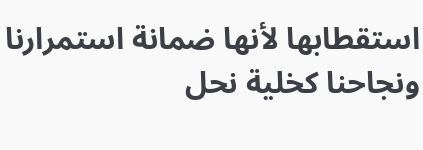استقطابها لأنها ضمانة استمرارنا ونجاحنا كخلية نحل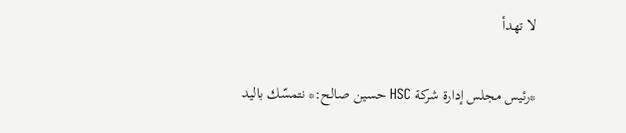لا تهدأ

*رئيس مجلس إدارة شركة HSC حسين صالح:* نتمسّك باليد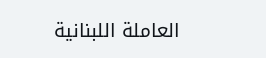العاملة اللبنانية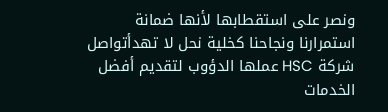ونصر على استقطابها لأنها ضمانة استمرارنا ونجاحنا كخلية نحل لا تهدأتواصل شركة HSC عملها الدؤوب لتقديم أفضل الخدمات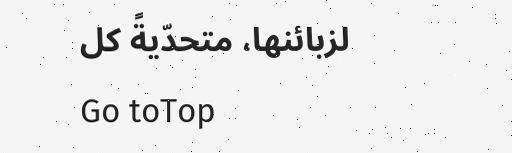لزبائنها، متحدّيةً كل
Go toTop